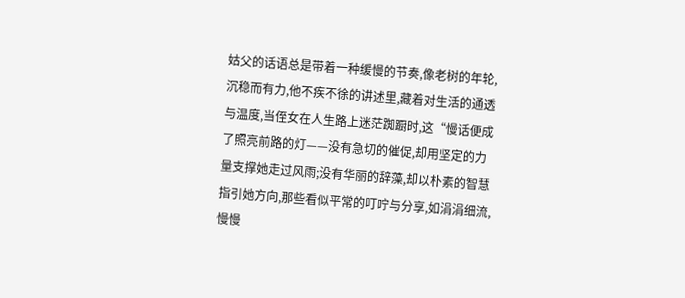姑父的话语总是带着一种缓慢的节奏,像老树的年轮,沉稳而有力,他不疾不徐的讲述里,藏着对生活的通透与温度,当侄女在人生路上迷茫踟蹰时,这“慢话便成了照亮前路的灯——没有急切的催促,却用坚定的力量支撑她走过风雨;没有华丽的辞藻,却以朴素的智慧指引她方向,那些看似平常的叮咛与分享,如涓涓细流,慢慢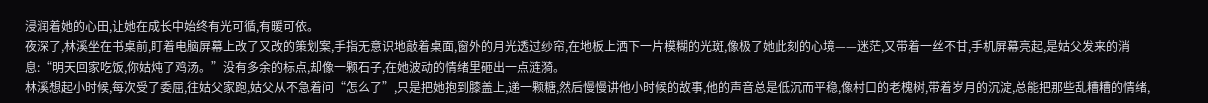浸润着她的心田,让她在成长中始终有光可循,有暖可依。
夜深了,林溪坐在书桌前,盯着电脑屏幕上改了又改的策划案,手指无意识地敲着桌面,窗外的月光透过纱帘,在地板上洒下一片模糊的光斑,像极了她此刻的心境——迷茫,又带着一丝不甘,手机屏幕亮起,是姑父发来的消息:“明天回家吃饭,你姑炖了鸡汤。”没有多余的标点,却像一颗石子,在她波动的情绪里砸出一点涟漪。
林溪想起小时候,每次受了委屈,往姑父家跑,姑父从不急着问“怎么了”,只是把她抱到膝盖上,递一颗糖,然后慢慢讲他小时候的故事,他的声音总是低沉而平稳,像村口的老槐树,带着岁月的沉淀,总能把那些乱糟糟的情绪,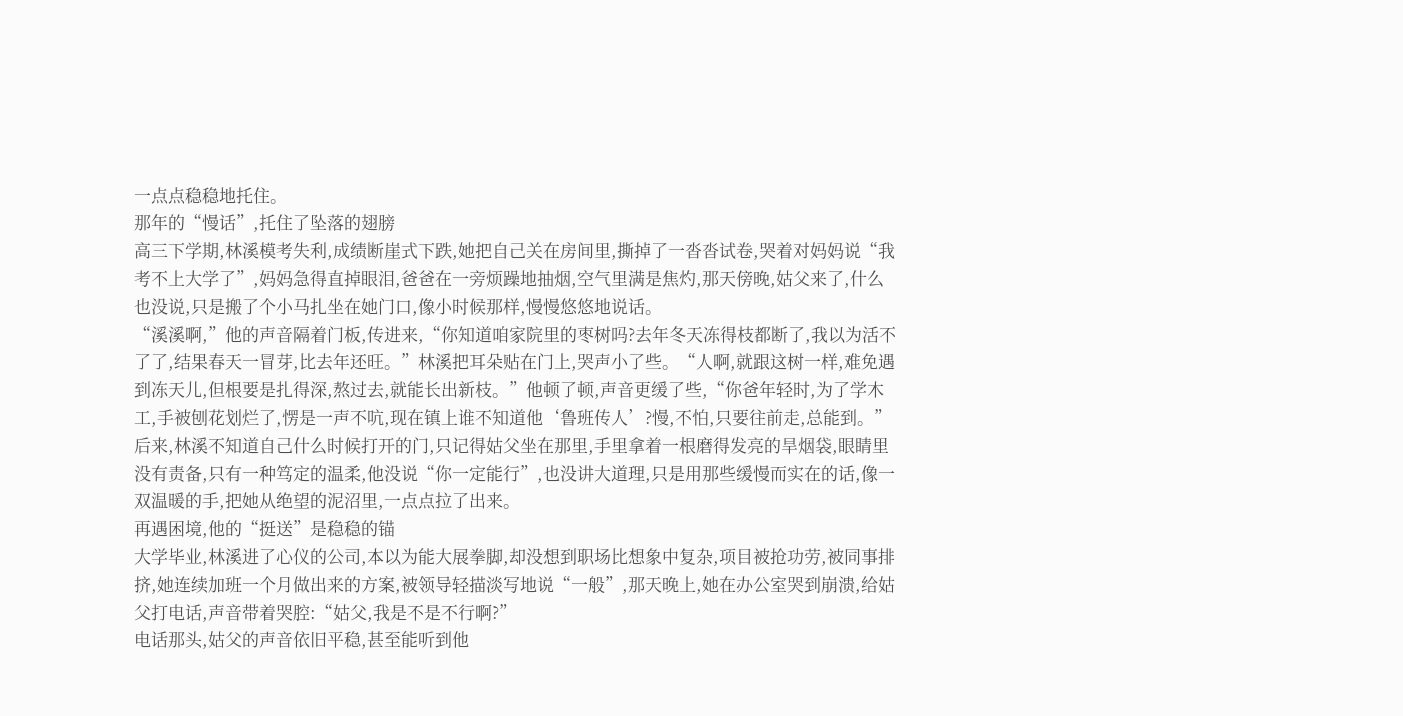一点点稳稳地托住。
那年的“慢话”,托住了坠落的翅膀
高三下学期,林溪模考失利,成绩断崖式下跌,她把自己关在房间里,撕掉了一沓沓试卷,哭着对妈妈说“我考不上大学了”,妈妈急得直掉眼泪,爸爸在一旁烦躁地抽烟,空气里满是焦灼,那天傍晚,姑父来了,什么也没说,只是搬了个小马扎坐在她门口,像小时候那样,慢慢悠悠地说话。
“溪溪啊,”他的声音隔着门板,传进来,“你知道咱家院里的枣树吗?去年冬天冻得枝都断了,我以为活不了了,结果春天一冒芽,比去年还旺。”林溪把耳朵贴在门上,哭声小了些。“人啊,就跟这树一样,难免遇到冻天儿,但根要是扎得深,熬过去,就能长出新枝。”他顿了顿,声音更缓了些,“你爸年轻时,为了学木工,手被刨花划烂了,愣是一声不吭,现在镇上谁不知道他‘鲁班传人’?慢,不怕,只要往前走,总能到。”
后来,林溪不知道自己什么时候打开的门,只记得姑父坐在那里,手里拿着一根磨得发亮的旱烟袋,眼睛里没有责备,只有一种笃定的温柔,他没说“你一定能行”,也没讲大道理,只是用那些缓慢而实在的话,像一双温暖的手,把她从绝望的泥沼里,一点点拉了出来。
再遇困境,他的“挺送”是稳稳的锚
大学毕业,林溪进了心仪的公司,本以为能大展拳脚,却没想到职场比想象中复杂,项目被抢功劳,被同事排挤,她连续加班一个月做出来的方案,被领导轻描淡写地说“一般”,那天晚上,她在办公室哭到崩溃,给姑父打电话,声音带着哭腔:“姑父,我是不是不行啊?”
电话那头,姑父的声音依旧平稳,甚至能听到他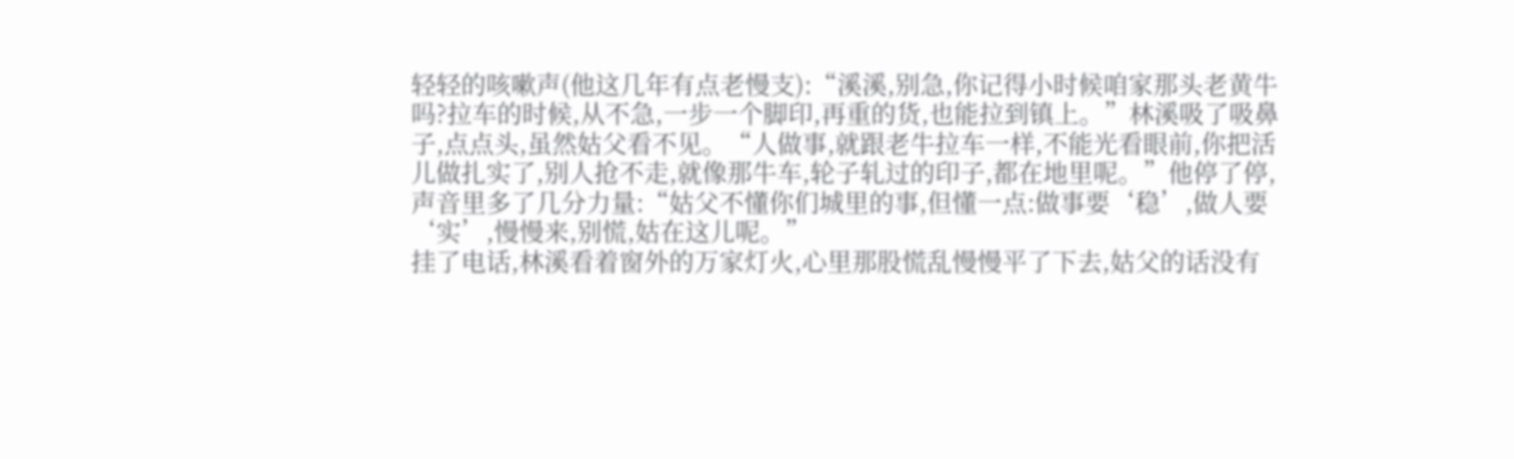轻轻的咳嗽声(他这几年有点老慢支):“溪溪,别急,你记得小时候咱家那头老黄牛吗?拉车的时候,从不急,一步一个脚印,再重的货,也能拉到镇上。”林溪吸了吸鼻子,点点头,虽然姑父看不见。“人做事,就跟老牛拉车一样,不能光看眼前,你把活儿做扎实了,别人抢不走,就像那牛车,轮子轧过的印子,都在地里呢。”他停了停,声音里多了几分力量:“姑父不懂你们城里的事,但懂一点:做事要‘稳’,做人要‘实’,慢慢来,别慌,姑在这儿呢。”
挂了电话,林溪看着窗外的万家灯火,心里那股慌乱慢慢平了下去,姑父的话没有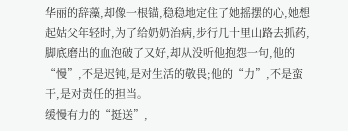华丽的辞藻,却像一根锚,稳稳地定住了她摇摆的心,她想起姑父年轻时,为了给奶奶治病,步行几十里山路去抓药,脚底磨出的血泡破了又好,却从没听他抱怨一句,他的“慢”,不是迟钝,是对生活的敬畏;他的“力”,不是蛮干,是对责任的担当。
缓慢有力的“挺送”,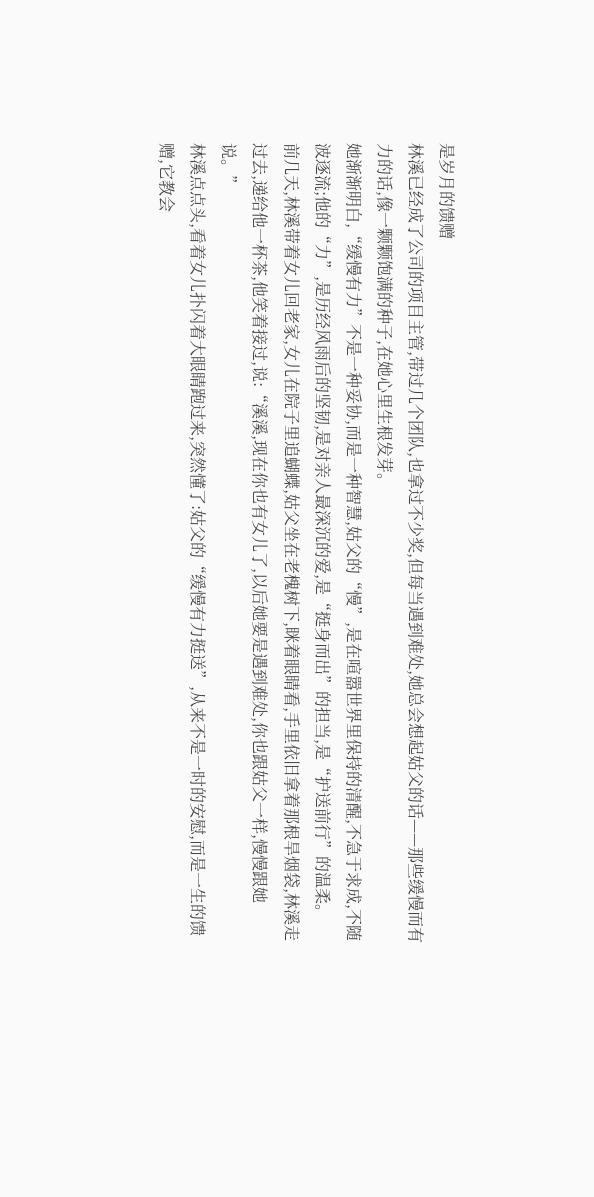是岁月的馈赠
林溪已经成了公司的项目主管,带过几个团队,也拿过不少奖,但每当遇到难处,她总会想起姑父的话——那些缓慢而有力的话,像一颗颗饱满的种子,在她心里生根发芽。
她渐渐明白,“缓慢有力”不是一种妥协,而是一种智慧,姑父的“慢”,是在喧嚣世界里保持的清醒,不急于求成,不随波逐流;他的“力”,是历经风雨后的坚韧,是对亲人最深沉的爱,是“挺身而出”的担当,是“护送前行”的温柔。
前几天,林溪带着女儿回老家,女儿在院子里追蝴蝶,姑父坐在老槐树下,眯着眼睛看,手里依旧拿着那根旱烟袋,林溪走过去,递给他一杯茶,他笑着接过,说:“溪溪,现在你也有女儿了,以后她要是遇到难处,你也跟姑父一样,慢慢跟她说。”
林溪点点头,看着女儿扑闪着大眼睛跑过来,突然懂了:姑父的“缓慢有力挺送”,从来不是一时的安慰,而是一生的馈赠,它教会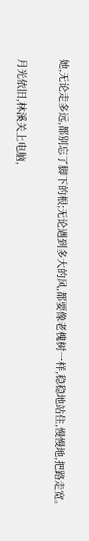她,无论走多远,都别忘了脚下的根;无论遇到多大的风,都要像老槐树一样,稳稳地站住,慢慢地,把路走宽。

月光依旧,林溪关上电脑,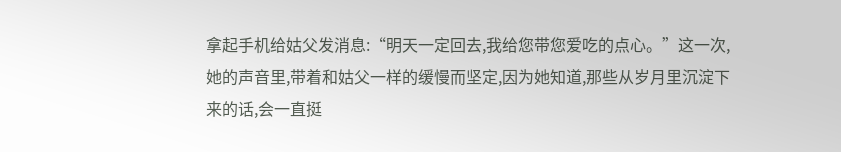拿起手机给姑父发消息:“明天一定回去,我给您带您爱吃的点心。”这一次,她的声音里,带着和姑父一样的缓慢而坚定,因为她知道,那些从岁月里沉淀下来的话,会一直挺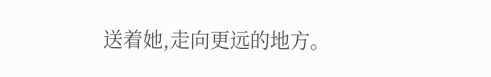送着她,走向更远的地方。